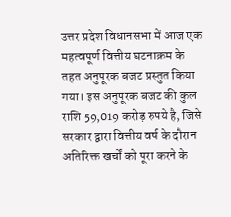उत्तर प्रदेश विधानसभा में आज एक महत्वपूर्ण वित्तीय घटनाक्रम के तहत अनुपूरक बजट प्रस्तुत किया गया। इस अनुपूरक बजट की कुल राशि 59,019 करोड़ रुपये है, जिसे सरकार द्वारा वित्तीय वर्ष के दौरान अतिरिक्त खर्चों को पूरा करने के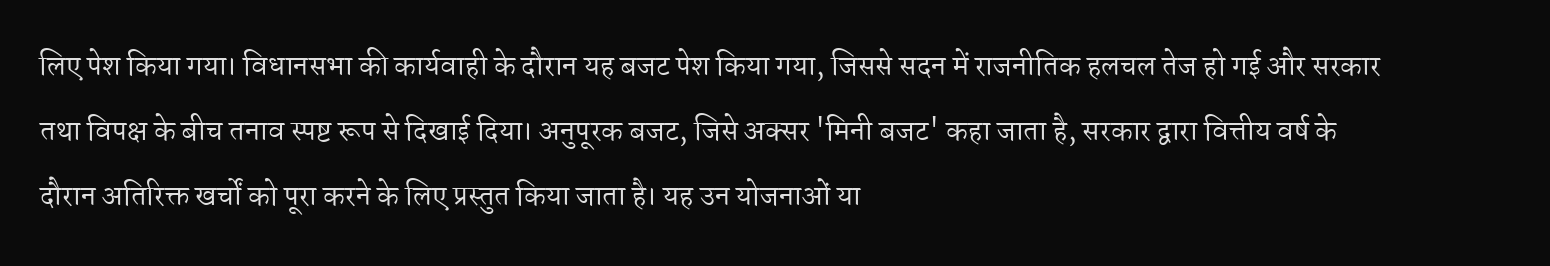लिए पेश किया गया। विधानसभा की कार्यवाही के दौरान यह बजट पेश किया गया, जिससे सदन में राजनीतिक हलचल तेज हो गई और सरकार तथा विपक्ष के बीच तनाव स्पष्ट रूप से दिखाई दिया। अनुपूरक बजट, जिसे अक्सर 'मिनी बजट' कहा जाता है, सरकार द्वारा वित्तीय वर्ष के दौरान अतिरिक्त खर्चों को पूरा करने के लिए प्रस्तुत किया जाता है। यह उन योजनाओं या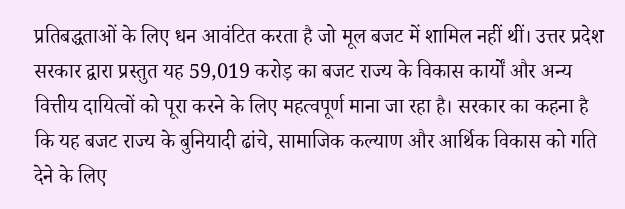प्रतिबद्धताओं के लिए धन आवंटित करता है जो मूल बजट में शामिल नहीं थीं। उत्तर प्रदेश सरकार द्वारा प्रस्तुत यह 59,019 करोड़ का बजट राज्य के विकास कार्यों और अन्य वित्तीय दायित्वों को पूरा करने के लिए महत्वपूर्ण माना जा रहा है। सरकार का कहना है कि यह बजट राज्य के बुनियादी ढांचे, सामाजिक कल्याण और आर्थिक विकास को गति देने के लिए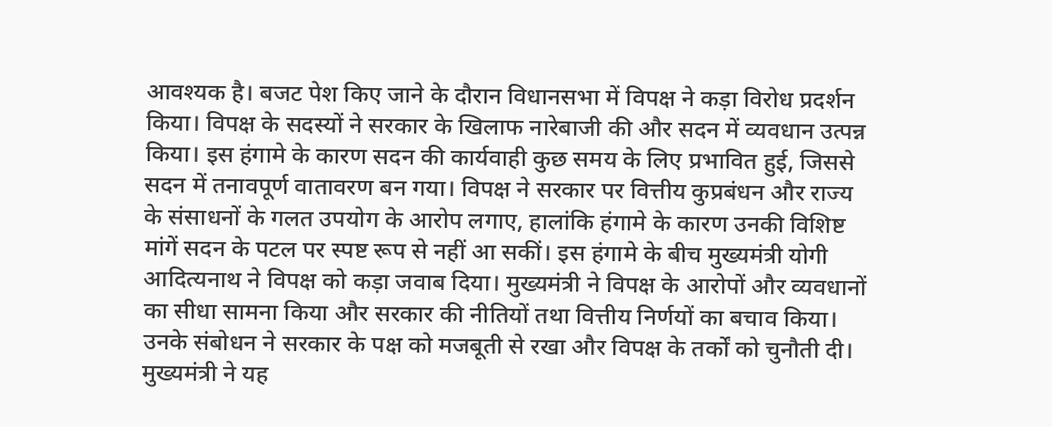आवश्यक है। बजट पेश किए जाने के दौरान विधानसभा में विपक्ष ने कड़ा विरोध प्रदर्शन किया। विपक्ष के सदस्यों ने सरकार के खिलाफ नारेबाजी की और सदन में व्यवधान उत्पन्न किया। इस हंगामे के कारण सदन की कार्यवाही कुछ समय के लिए प्रभावित हुई, जिससे सदन में तनावपूर्ण वातावरण बन गया। विपक्ष ने सरकार पर वित्तीय कुप्रबंधन और राज्य के संसाधनों के गलत उपयोग के आरोप लगाए, हालांकि हंगामे के कारण उनकी विशिष्ट मांगें सदन के पटल पर स्पष्ट रूप से नहीं आ सकीं। इस हंगामे के बीच मुख्यमंत्री योगी आदित्यनाथ ने विपक्ष को कड़ा जवाब दिया। मुख्यमंत्री ने विपक्ष के आरोपों और व्यवधानों का सीधा सामना किया और सरकार की नीतियों तथा वित्तीय निर्णयों का बचाव किया। उनके संबोधन ने सरकार के पक्ष को मजबूती से रखा और विपक्ष के तर्कों को चुनौती दी। मुख्यमंत्री ने यह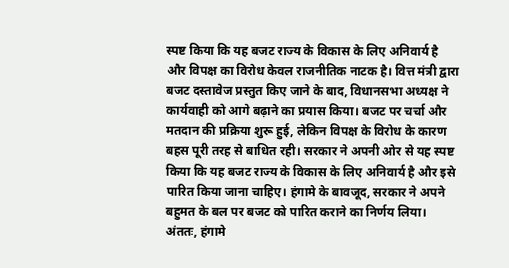स्पष्ट किया कि यह बजट राज्य के विकास के लिए अनिवार्य है और विपक्ष का विरोध केवल राजनीतिक नाटक है। वित्त मंत्री द्वारा बजट दस्तावेज प्रस्तुत किए जाने के बाद, विधानसभा अध्यक्ष ने कार्यवाही को आगे बढ़ाने का प्रयास किया। बजट पर चर्चा और मतदान की प्रक्रिया शुरू हुई, लेकिन विपक्ष के विरोध के कारण बहस पूरी तरह से बाधित रही। सरकार ने अपनी ओर से यह स्पष्ट किया कि यह बजट राज्य के विकास के लिए अनिवार्य है और इसे पारित किया जाना चाहिए। हंगामे के बावजूद, सरकार ने अपने बहुमत के बल पर बजट को पारित कराने का निर्णय लिया। अंततः, हंगामे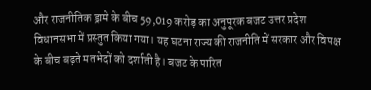और राजनीतिक ड्रामे के बीच 59,019 करोड़ का अनुपूरक बजट उत्तर प्रदेश विधानसभा में प्रस्तुत किया गया। यह घटना राज्य की राजनीति में सरकार और विपक्ष के बीच बढ़ते मतभेदों को दर्शाती है। बजट के पारित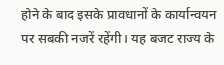होने के बाद इसके प्रावधानों के कार्यान्वयन पर सबकी नजरें रहेंगी। यह बजट राज्य के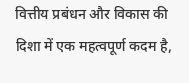वित्तीय प्रबंधन और विकास की दिशा में एक महत्वपूर्ण कदम है,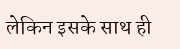लेकिन इसके साथ ही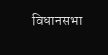विधानसभा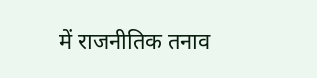में राजनीतिक तनाव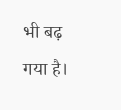भी बढ़ गया है।